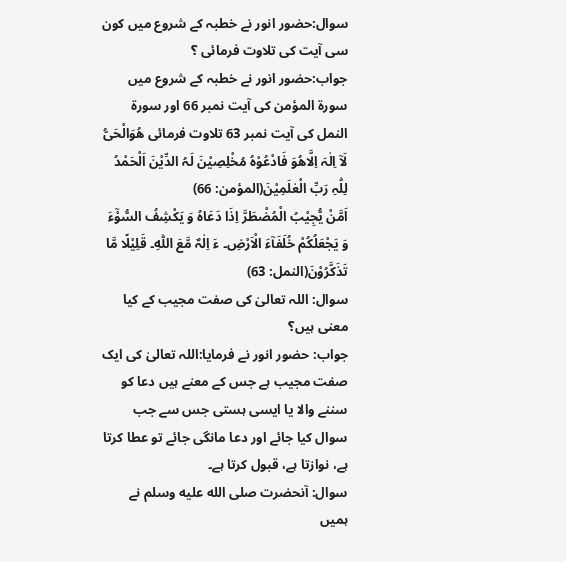سوال:حضور انور نے خطبہ کے شروع میں کون سی آیت کی تلاوت فرمائی ؟
جواب:حضور انور نے خطبہ کے شروع میں سورۃ المؤمن کی آیت نمبر 66 اور سورۃ النمل کی آیت نمبر 63 تلاوت فرمائی ھُوَالْحَیُّ لَآ اِلٰہَ اِلَّاھُوَ فَادْعُوْہُ مُخْلِصِیْنَ لَہُ الدِّیْنَ اَلْحَمْدُ لِلّٰہِ رَبِّ الْعٰلَمِیْنَ(المؤمن: 66)
اَمَّنْ یُّجِیْبُ الْمُضْطَرَّ اِذَا دَعَاہُ وَ یَکْشِفُ السُّوْٓءَ وَ یَجْعَلُکُمْ خُلَفَآءَ الْاَرْضِ۔ ءَ اِلٰہٌ مَّعَ اللّٰہِ۔ قَلِیْلًا مَّا تَذَکَّرُوْنَ(النمل: 63)
سوال: اللہ تعالیٰ کی صفت مجیب کے کیا معنی ہیں؟
جواب: حضور انور نے فرمایا:اللہ تعالیٰ کی ایک صفت مجیب ہے جس کے معنے ہیں دعا کو سننے والا یا ایسی ہستی جس سے جب سوال کیا جائے اور دعا مانگی جائے تو عطا کرتا ہے، نوازتا ہے، قبول کرتا ہے۔
سوال: آنحضرت صلى الله عليه وسلم نے ہمیں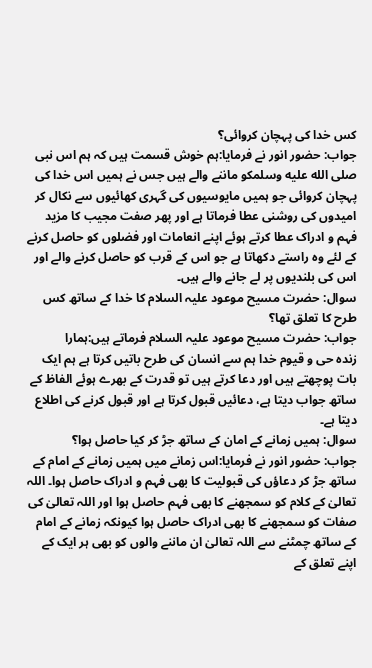کس خدا کی پہچان کروائی؟
جواب: حضور انور نے فرمایا:ہم خوش قسمت ہیں کہ ہم اس نبی صلى الله عليه وسلمکو ماننے والے ہیں جس نے ہمیں اس خدا کی پہچان کروائی جو ہمیں مایوسیوں کی گہری کھائیوں سے نکال کر امیدوں کی روشنی عطا فرماتا ہے اور پھر صفت مجیب کا مزید فہم و ادراک عطا کرتے ہوئے اپنے انعامات اور فضلوں کو حاصل کرنے کے لئے وہ راستے دکھاتا ہے جو اس کے قرب کو حاصل کرنے والے اور اس کی بلندیوں پر لے جانے والے ہیں۔
سوال: حضرت مسیح موعود علیہ السلام کا خدا کے ساتھ کس طرح کا تعلق تھا؟
جواب: حضرت مسیح موعود علیہ السلام فرماتے ہیں:ہمارا
زندہ حی و قیوم خدا ہم سے انسان کی طرح باتیں کرتا ہے ہم ایک بات پوچھتے ہیں اور دعا کرتے ہیں تو قدرت کے بھرے ہوئے الفاظ کے ساتھ جواب دیتا ہے، دعائیں قبول کرتا ہے اور قبول کرنے کی اطلاع دیتا ہے۔
سوال: ہمیں زمانے کے امان کے ساتھ جڑ کر کیا حاصل ہوا؟
جواب: حضور انور نے فرمایا:اس زمانے میں ہمیں زمانے کے امام کے ساتھ جڑ کر دعاؤں کی قبولیت کا بھی فہم و ادراک حاصل ہوا۔ اللہ تعالیٰ کے کلام کو سمجھنے کا بھی فہم حاصل ہوا اور اللہ تعالیٰ کی صفات کو سمجھنے کا بھی ادراک حاصل ہوا کیونکہ زمانے کے امام کے ساتھ چمٹنے سے اللہ تعالیٰ ان ماننے والوں کو بھی ہر ایک کے اپنے تعلق کے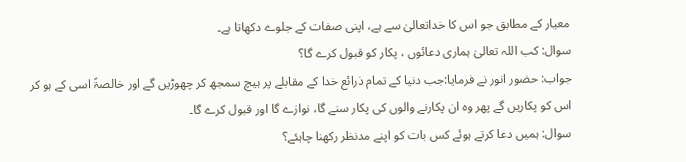معیار کے مطابق جو اس کا خداتعالیٰ سے ہے، اپنی صفات کے جلوے دکھاتا ہے۔
سوال: کب اللہ تعالیٰ ہماری دعائوں ، پکار کو قبول کرے گا؟
جواب: حضور انور نے فرمایا:جب دنیا کے تمام ذرائع خدا کے مقابلے پر ہیچ سمجھ کر چھوڑیں گے اور خالصۃً اسی کے ہو کر اس کو پکاریں گے پھر وہ ان پکارنے والوں کی پکار سنے گا، نوازے گا اور قبول کرے گا۔
سوال: ہمیں دعا کرتے ہوئے کس بات کو اپنے مدنظر رکھنا چاہئے؟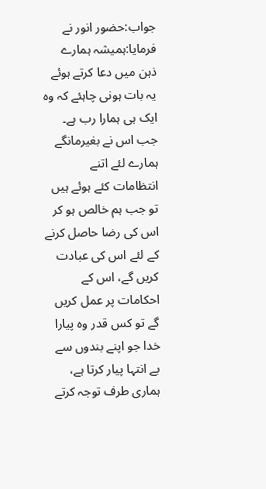جواب:حضور انور نے فرمایا:ہمیشہ ہمارے ذہن میں دعا کرتے ہوئے یہ بات ہونی چاہئے کہ وہ ایک ہی ہمارا رب ہے۔ جب اس نے بغیرمانگے ہمارے لئے اتنے انتظامات کئے ہوئے ہیں تو جب ہم خالص ہو کر اس کی رضا حاصل کرنے کے لئے اس کی عبادت کریں گے، اس کے احکامات پر عمل کریں گے تو کس قدر وہ پیارا خدا جو اپنے بندوں سے بے انتہا پیار کرتا ہے، ہماری طرف توجہ کرتے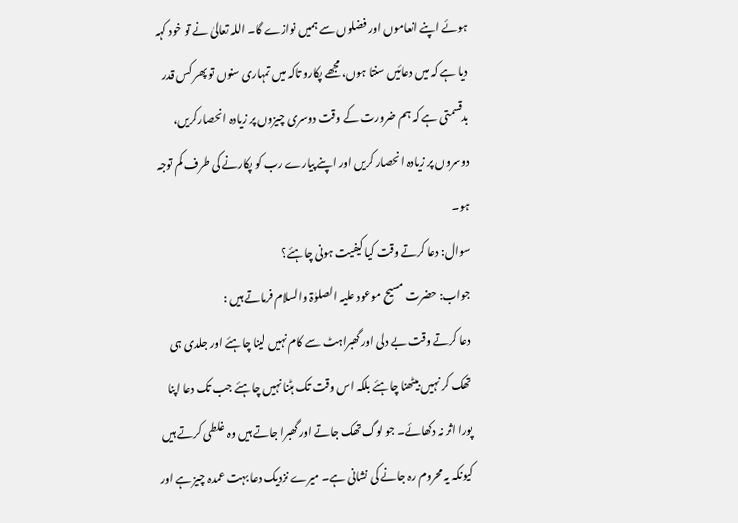ہوئے اپنے انعاموں اور فضلوں سے ہمیں نوازے گا۔ اللہ تعالیٰ نے تو خود کہہ دیا ہے کہ میں دعائیں سنتا ہوں، مجھے پکارو تاکہ میں تمہاری سنوں تو پھر کس قدر بدقسمتی ہے کہ ہم ضرورت کے وقت دوسری چیزوں پر زیادہ انحصارکریں، دوسروں پر زیادہ انحصار کریں اور اپنے پیارے رب کو پکارنے کی طرف کم توجہ ہو۔
سوال: دعا کرتے وقت کیا کیفیت ہونی چاہئے؟
جواب: حضرت مسیح موعود علیہ الصلوٰۃ والسلام فرماتے ہیں :
دعا کرتے وقت بے دلی اور گھبراہٹ سے کام نہیں لینا چاہئے اور جلدی ہی تھک کر نہیں بیٹھنا چاہئے بلکہ اس وقت تک ہٹنا نہیں چاہئے جب تک دعا اپنا پورا اثر نہ دکھائے۔ جو لوگ تھک جاتے اور گھبرا جاتے ہیں وہ غلطی کرتے ہیں کیونکہ یہ محروم رہ جانے کی نشانی ہے۔ میرے نزدیک دعا بہت عمدہ چیز ہے اور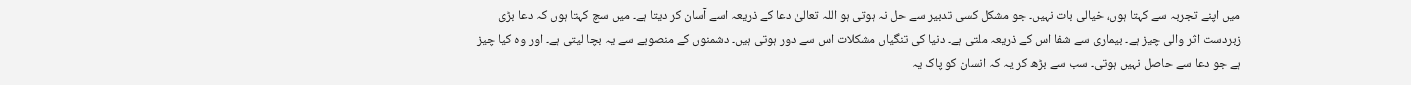میں اپنے تجربہ سے کہتا ہوں، خیالی بات نہیں۔ جو مشکل کسی تدبیر سے حل نہ ہوتی ہو اللہ تعالیٰ دعا کے ذریعہ اسے آسان کر دیتا ہے۔ میں سچ کہتا ہوں کہ دعا بڑی زبردست اثر والی چیز ہے۔ بیماری سے شفا اس کے ذریعہ ملتی ہے۔ دنیا کی تنگیاں مشکلات اس سے دور ہوتی ہیں۔ دشمنوں کے منصوبے سے یہ بچا لیتی ہے۔ اور وہ کیا چیز ہے جو دعا سے حاصل نہیں ہوتی۔ سب سے بڑھ کر یہ کہ انسان کو پاک یہ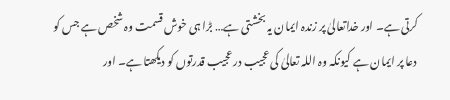کرتی ہے۔ اور خداتعالیٰ پر زندہ ایمان یہ بخشتی ہے… بڑا ہی خوش قسمت وہ شخص ہے جس کو دعا پر ایمان ہے کیونکہ وہ اللہ تعالیٰ کی عجیب در عجیب قدرتوں کو دیکھتا ہے۔ اور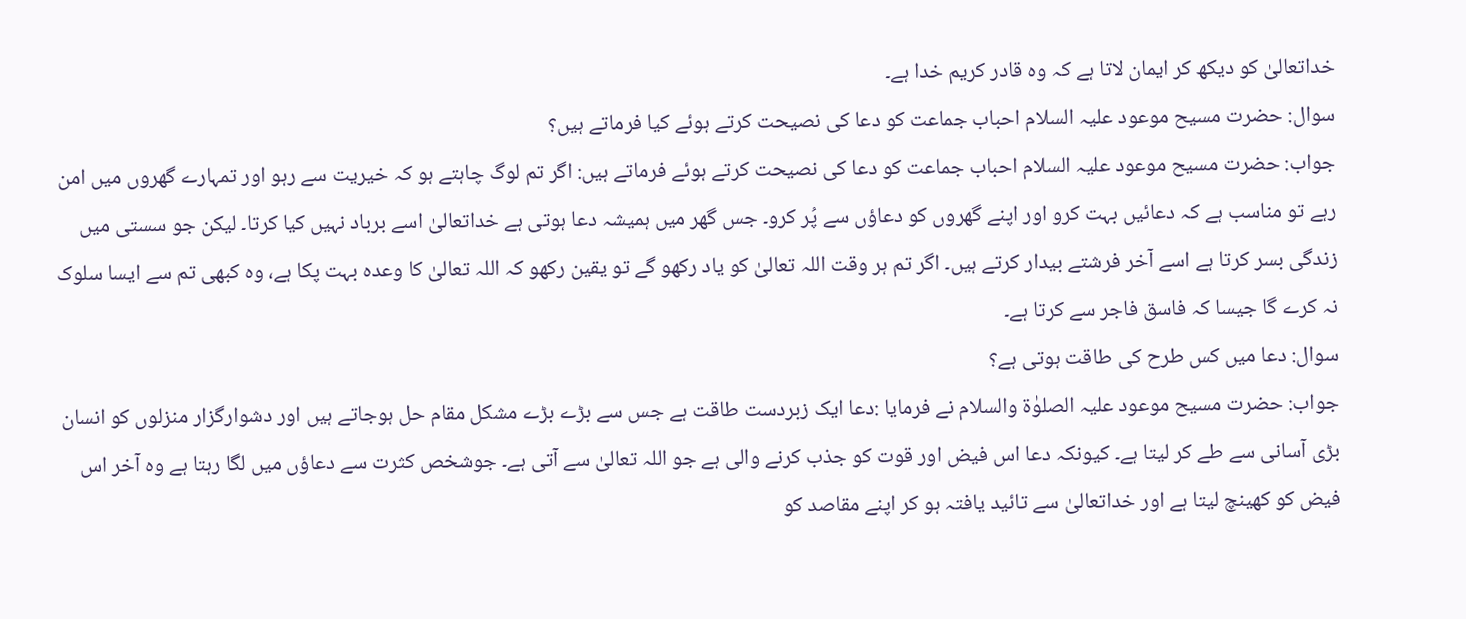خداتعالیٰ کو دیکھ کر ایمان لاتا ہے کہ وہ قادر کریم خدا ہے۔
سوال: حضرت مسیح موعود علیہ السلام احباب جماعت کو دعا کی نصیحت کرتے ہوئے کیا فرماتے ہیں؟
جواب: حضرت مسیح موعود علیہ السلام احباب جماعت کو دعا کی نصیحت کرتے ہوئے فرماتے ہیں: اگر تم لوگ چاہتے ہو کہ خیریت سے رہو اور تمہارے گھروں میں امن رہے تو مناسب ہے کہ دعائیں بہت کرو اور اپنے گھروں کو دعاؤں سے پُر کرو۔ جس گھر میں ہمیشہ دعا ہوتی ہے خداتعالیٰ اسے برباد نہیں کیا کرتا۔ لیکن جو سستی میں زندگی بسر کرتا ہے اسے آخر فرشتے بیدار کرتے ہیں۔ اگر تم ہر وقت اللہ تعالیٰ کو یاد رکھو گے تو یقین رکھو کہ اللہ تعالیٰ کا وعدہ بہت پکا ہے، وہ کبھی تم سے ایسا سلوک نہ کرے گا جیسا کہ فاسق فاجر سے کرتا ہے۔
سوال: دعا میں کس طرح کی طاقت ہوتی ہے؟
جواب: حضرت مسیح موعود علیہ الصلوٰۃ والسلام نے فرمایا :دعا ایک زبردست طاقت ہے جس سے بڑے بڑے مشکل مقام حل ہوجاتے ہیں اور دشوارگزار منزلوں کو انسان بڑی آسانی سے طے کر لیتا ہے۔ کیونکہ دعا اس فیض اور قوت کو جذب کرنے والی ہے جو اللہ تعالیٰ سے آتی ہے۔ جوشخص کثرت سے دعاؤں میں لگا رہتا ہے وہ آخر اس فیض کو کھینچ لیتا ہے اور خداتعالیٰ سے تائید یافتہ ہو کر اپنے مقاصد کو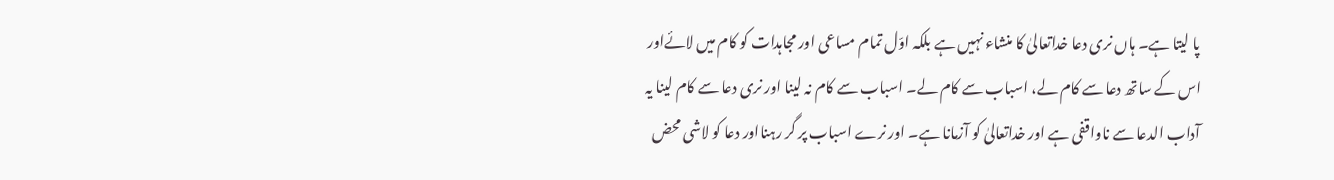پا لیتا ہے۔ ہاں نری دعا خداتعالیٰ کا منشاء نہیں ہے بلکہ اوّل تمام مساعی اور مجاہدات کو کام میں لائےاور اس کے ساتھ دعا سے کام لے، اسباب سے کام لے۔ اسباب سے کام نہ لینا اور نری دعا سے کام لینا یہ آداب الدعا سے ناواقفی ہے اور خداتعالیٰ کو آزمانا ہے۔ اور نرے اسباب پر گر رہنااور دعا کو لاشی محض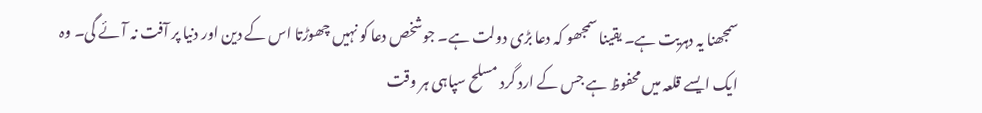سمجھنا یہ دہریت ہے۔ یقینا سمجھو کہ دعا بڑی دولت ہے۔ جوشخص دعا کو نہیں چھوڑتا اس کے دین اور دنیا پر آفت نہ آئے گی۔ وہ ایک ایسے قلعہ میں محفوظ ہے جس کے ارد گرد مسلح سپاہی ہر وقت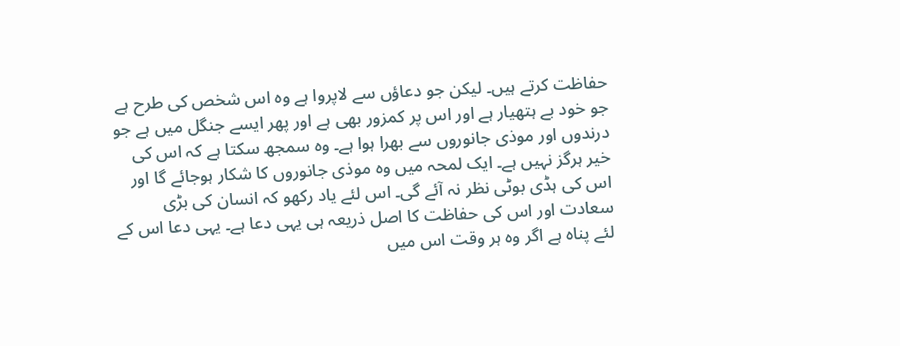حفاظت کرتے ہیں۔ لیکن جو دعاؤں سے لاپروا ہے وہ اس شخص کی طرح ہے جو خود بے ہتھیار ہے اور اس پر کمزور بھی ہے اور پھر ایسے جنگل میں ہے جو درندوں اور موذی جانوروں سے بھرا ہوا ہے۔ وہ سمجھ سکتا ہے کہ اس کی خیر ہرگز نہیں ہے۔ ایک لمحہ میں وہ موذی جانوروں کا شکار ہوجائے گا اور اس کی ہڈی بوٹی نظر نہ آئے گی۔ اس لئے یاد رکھو کہ انسان کی بڑی سعادت اور اس کی حفاظت کا اصل ذریعہ ہی یہی دعا ہے۔ یہی دعا اس کے لئے پناہ ہے اگر وہ ہر وقت اس میں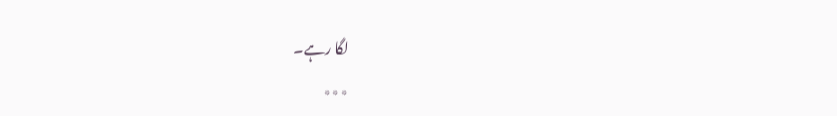لگا رہے۔
٭٭٭